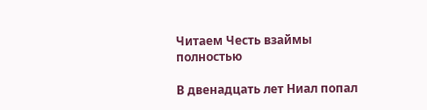Читаем Честь взаймы полностью

В двенадцать лет Ниал попал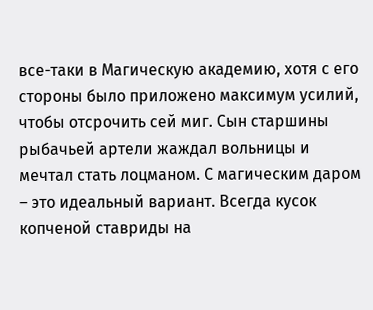все-таки в Магическую академию, хотя с его стороны было приложено максимум усилий, чтобы отсрочить сей миг. Сын старшины рыбачьей артели жаждал вольницы и мечтал стать лоцманом. С магическим даром – это идеальный вариант. Всегда кусок копченой ставриды на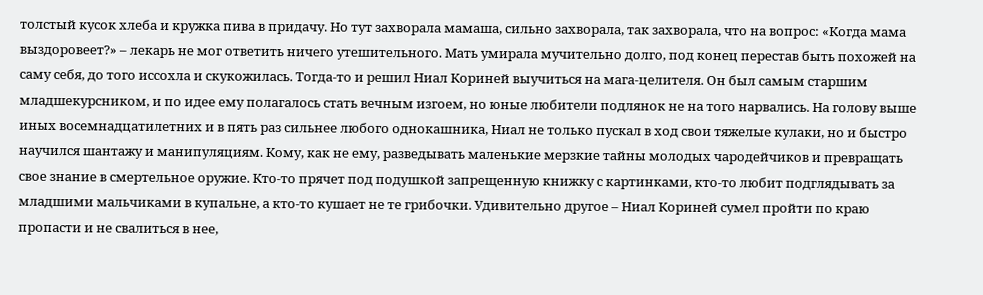толстый кусок хлеба и кружка пива в придачу. Но тут захворала мамаша, сильно захворала, так захворала, что на вопрос: «Когда мама выздоровеет?» – лекарь не мог ответить ничего утешительного. Мать умирала мучительно долго, под конец перестав быть похожей на саму себя, до того иссохла и скукожилась. Тогда-то и решил Ниал Кориней выучиться на мага-целителя. Он был самым старшим младшекурсником, и по идее ему полагалось стать вечным изгоем, но юные любители подлянок не на того нарвались. На голову выше иных восемнадцатилетних и в пять раз сильнее любого однокашника, Ниал не только пускал в ход свои тяжелые кулаки, но и быстро научился шантажу и манипуляциям. Кому, как не ему, разведывать маленькие мерзкие тайны молодых чародейчиков и превращать свое знание в смертельное оружие. Кто-то прячет под подушкой запрещенную книжку с картинками, кто-то любит подглядывать за младшими мальчиками в купальне, а кто-то кушает не те грибочки. Удивительно другое – Ниал Кориней сумел пройти по краю пропасти и не свалиться в нее,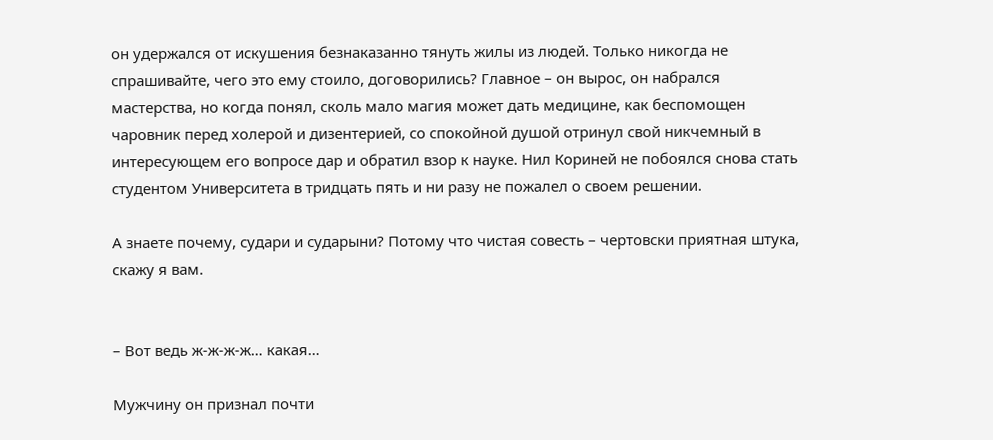он удержался от искушения безнаказанно тянуть жилы из людей. Только никогда не спрашивайте, чего это ему стоило, договорились? Главное – он вырос, он набрался мастерства, но когда понял, сколь мало магия может дать медицине, как беспомощен чаровник перед холерой и дизентерией, со спокойной душой отринул свой никчемный в интересующем его вопросе дар и обратил взор к науке. Нил Кориней не побоялся снова стать студентом Университета в тридцать пять и ни разу не пожалел о своем решении.

А знаете почему, судари и сударыни? Потому что чистая совесть – чертовски приятная штука, скажу я вам.


– Вот ведь ж-ж-ж-ж… какая…

Мужчину он признал почти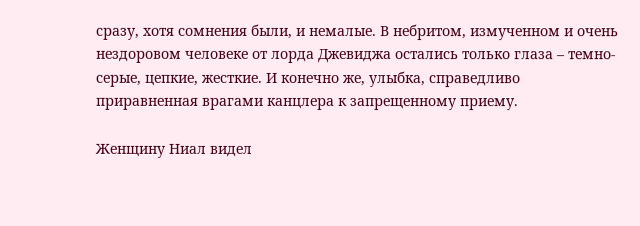сразу, хотя сомнения были, и немалые. В небритом, измученном и очень нездоровом человеке от лорда Джевиджа остались только глаза – темно-серые, цепкие, жесткие. И конечно же, улыбка, справедливо приравненная врагами канцлера к запрещенному приему.

Женщину Ниал видел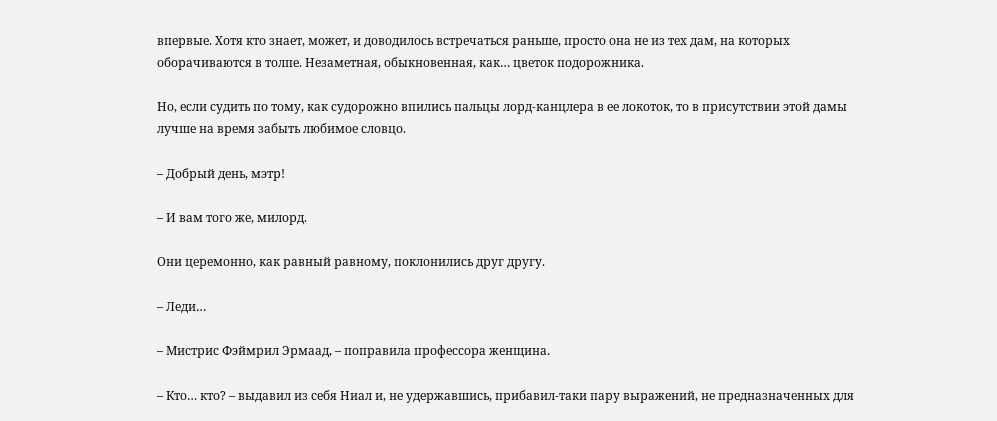впервые. Хотя кто знает, может, и доводилось встречаться раньше, просто она не из тех дам, на которых оборачиваются в толпе. Незаметная, обыкновенная, как… цветок подорожника.

Но, если судить по тому, как судорожно впились пальцы лорд-канцлера в ее локоток, то в присутствии этой дамы лучше на время забыть любимое словцо.

– Добрый день, мэтр!

– И вам того же, милорд.

Они церемонно, как равный равному, поклонились друг другу.

– Леди…

– Мистрис Фэймрил Эрмаад, – поправила профессора женщина.

– Кто… кто? – выдавил из себя Ниал и, не удержавшись, прибавил-таки пару выражений, не предназначенных для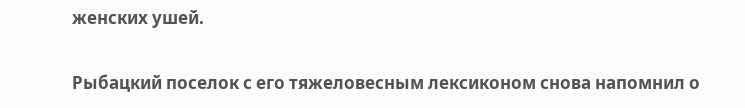женских ушей.

Рыбацкий поселок с его тяжеловесным лексиконом снова напомнил о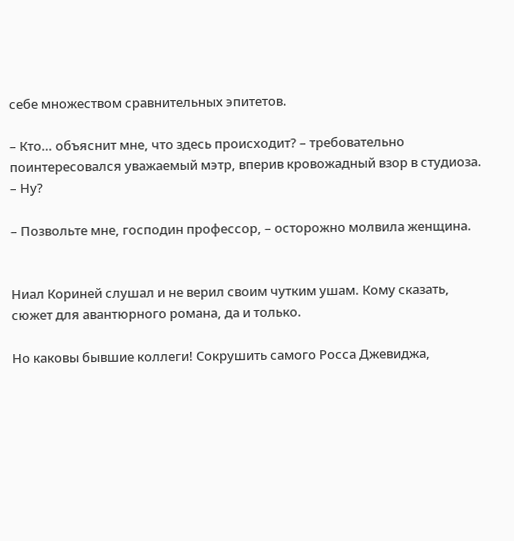себе множеством сравнительных эпитетов.

– Кто… объяснит мне, что здесь происходит? – требовательно поинтересовался уважаемый мэтр, вперив кровожадный взор в студиоза. – Ну?

– Позвольте мне, господин профессор, – осторожно молвила женщина.


Ниал Кориней слушал и не верил своим чутким ушам. Кому сказать, сюжет для авантюрного романа, да и только.

Но каковы бывшие коллеги! Сокрушить самого Росса Джевиджа,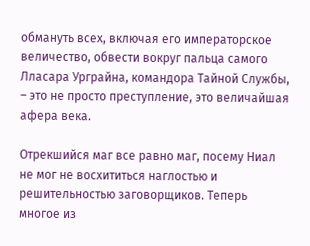обмануть всех, включая его императорское величество, обвести вокруг пальца самого Лласара Урграйна, командора Тайной Службы, – это не просто преступление, это величайшая афера века.

Отрекшийся маг все равно маг, посему Ниал не мог не восхититься наглостью и решительностью заговорщиков. Теперь многое из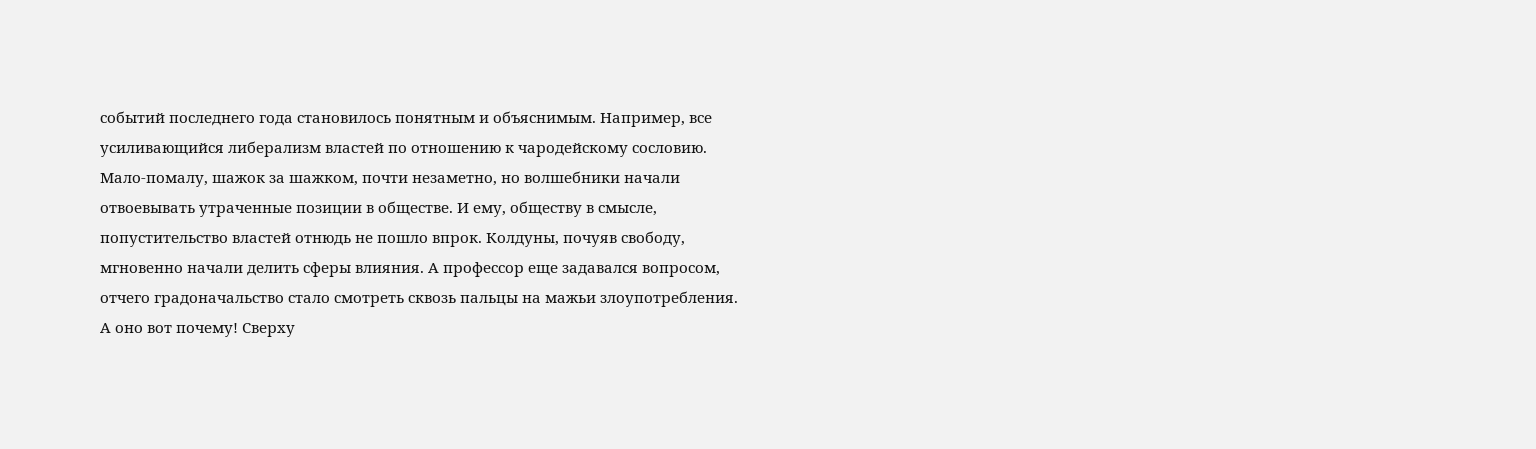событий последнего года становилось понятным и объяснимым. Например, все усиливающийся либерализм властей по отношению к чародейскому сословию. Мало-помалу, шажок за шажком, почти незаметно, но волшебники начали отвоевывать утраченные позиции в обществе. И ему, обществу в смысле, попустительство властей отнюдь не пошло впрок. Колдуны, почуяв свободу, мгновенно начали делить сферы влияния. А профессор еще задавался вопросом, отчего градоначальство стало смотреть сквозь пальцы на мажьи злоупотребления. А оно вот почему! Сверху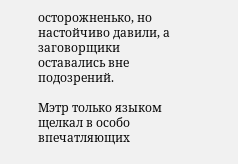осторожненько, но настойчиво давили, а заговорщики оставались вне подозрений.

Мэтр только языком щелкал в особо впечатляющих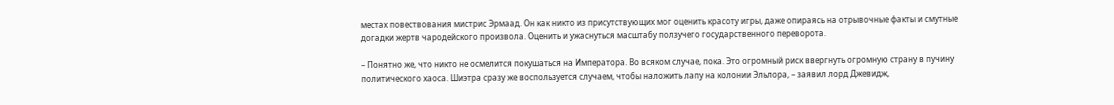местах повествования мистрис Эрмаад. Он как никто из присутствующих мог оценить красоту игры, даже опираясь на отрывочные факты и смутные догадки жертв чародейского произвола. Оценить и ужаснуться масштабу ползучего государственного переворота.

– Понятно же, что никто не осмелится покушаться на Императора. Во всяком случае, пока. Это огромный риск ввергнуть огромную страну в пучину политического хаоса. Шиэтра сразу же воспользуется случаем, чтобы наложить лапу на колонии Эльлора, – заявил лорд Джевидж,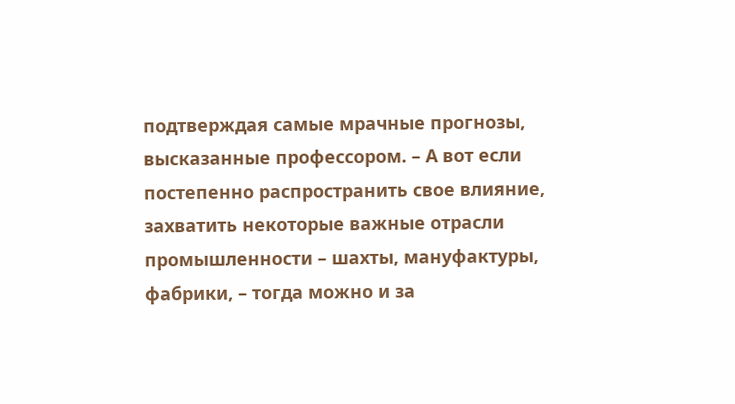подтверждая самые мрачные прогнозы, высказанные профессором. – А вот если постепенно распространить свое влияние, захватить некоторые важные отрасли промышленности – шахты, мануфактуры, фабрики, – тогда можно и за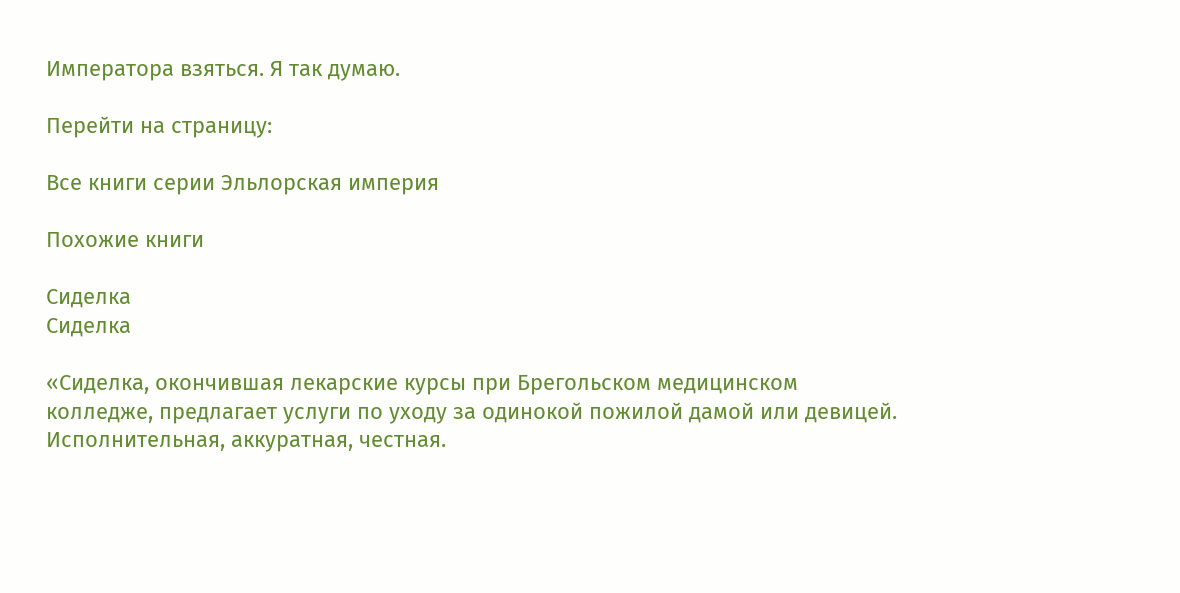Императора взяться. Я так думаю.

Перейти на страницу:

Все книги серии Эльлорская империя

Похожие книги

Сиделка
Сиделка

«Сиделка, окончившая лекарские курсы при Брегольском медицинском колледже, предлагает услуги по уходу за одинокой пожилой дамой или девицей. Исполнительная, аккуратная, честная.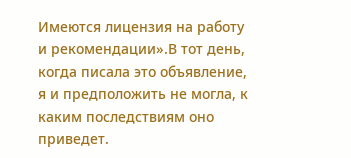Имеются лицензия на работу и рекомендации».В тот день, когда писала это объявление, я и предположить не могла, к каким последствиям оно приведет.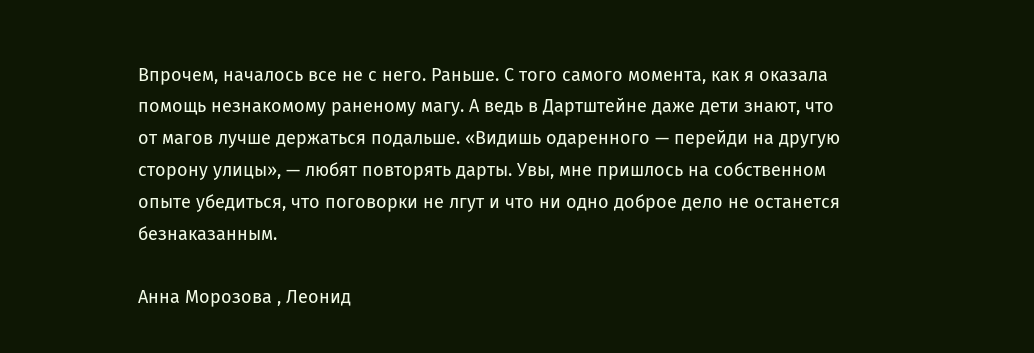Впрочем, началось все не с него. Раньше. С того самого момента, как я оказала помощь незнакомому раненому магу. А ведь в Дартштейне даже дети знают, что от магов лучше держаться подальше. «Видишь одаренного — перейди на другую сторону улицы», — любят повторять дарты. Увы, мне пришлось на собственном опыте убедиться, что поговорки не лгут и что ни одно доброе дело не останется безнаказанным.

Анна Морозова , Леонид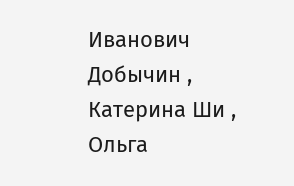Иванович Добычин , Катерина Ши , Ольга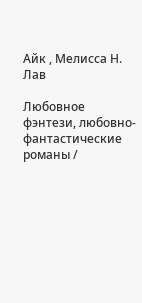Айк , Мелисса Н. Лав

Любовное фэнтези, любовно-фантастические романы /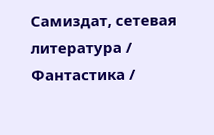Самиздат, сетевая литература / Фантастика /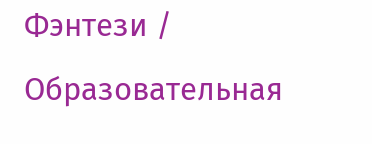Фэнтези / Образовательная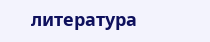литература